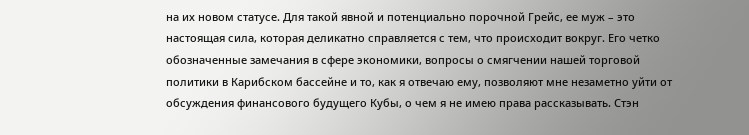на их новом статусе. Для такой явной и потенциально порочной Грейс, ее муж – это
настоящая сила, которая деликатно справляется с тем, что происходит вокруг. Его четко
обозначенные замечания в сфере экономики, вопросы о смягчении нашей торговой
политики в Карибском бассейне и то, как я отвечаю ему, позволяют мне незаметно уйти от
обсуждения финансового будущего Кубы, о чем я не имею права рассказывать. Стэн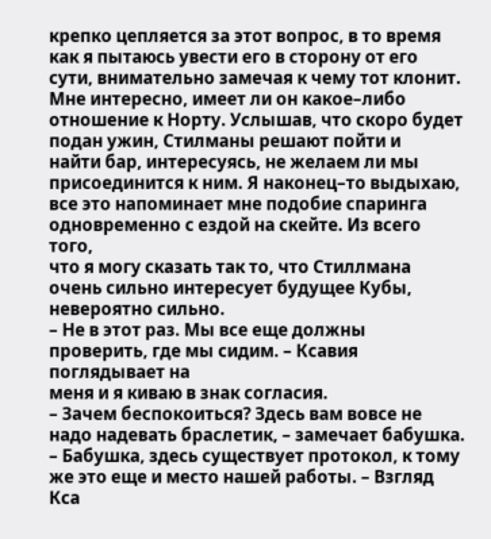крепко цепляется за этот вопрос, в то время как я пытаюсь увести его в сторону от его
сути, внимательно замечая к чему тот клонит. Мне интересно, имеет ли он какое–либо
отношение к Норту. Услышав, что скоро будет подан ужин, Стилманы решают пойти и
найти бар, интересуясь, не желаем ли мы присоединится к ним. Я наконец–то выдыхаю,
все это напоминает мне подобие спаринга одновременно с ездой на скейте. Из всего того,
что я могу сказать так то, что Стиллмана очень сильно интересует будущее Кубы,
невероятно сильно.
– Не в этот раз. Мы все еще должны проверить, где мы сидим. – Ксавия поглядывает на
меня и я киваю в знак согласия.
– Зачем беспокоиться? Здесь вам вовсе не надо надевать браслетик, – замечает бабушка.
– Бабушка, здесь существует протокол, к тому же это еще и место нашей работы. – Взгляд
Кса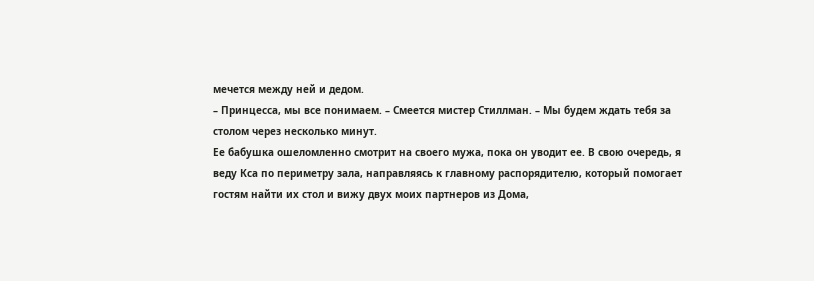мечется между ней и дедом.
– Принцесса, мы все понимаем. – Смеется мистер Стиллман. – Мы будем ждать тебя за
столом через несколько минут.
Ее бабушка ошеломленно смотрит на своего мужа, пока он уводит ее. В свою очередь, я
веду Кса по периметру зала, направляясь к главному распорядителю, который помогает
гостям найти их стол и вижу двух моих партнеров из Дома,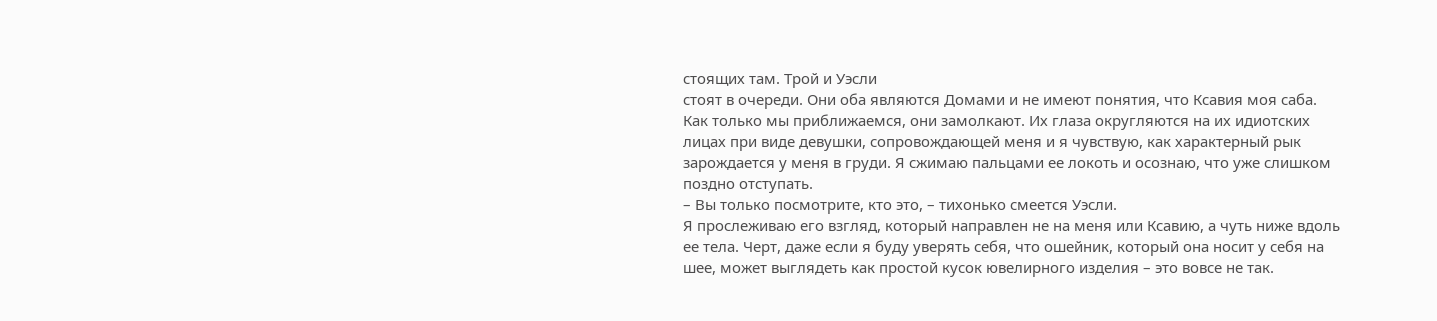стоящих там. Трой и Уэсли
стоят в очереди. Они оба являются Домами и не имеют понятия, что Ксавия моя саба.
Как только мы приближаемся, они замолкают. Их глаза округляются на их идиотских
лицах при виде девушки, сопровождающей меня и я чувствую, как характерный рык
зарождается у меня в груди. Я сжимаю пальцами ее локоть и осознаю, что уже слишком
поздно отступать.
– Вы только посмотрите, кто это, – тихонько смеется Уэсли.
Я прослеживаю его взгляд, который направлен не на меня или Ксавию, а чуть ниже вдоль
ее тела. Черт, даже если я буду уверять себя, что ошейник, который она носит у себя на
шее, может выглядеть как простой кусок ювелирного изделия – это вовсе не так.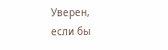Уверен,
если бы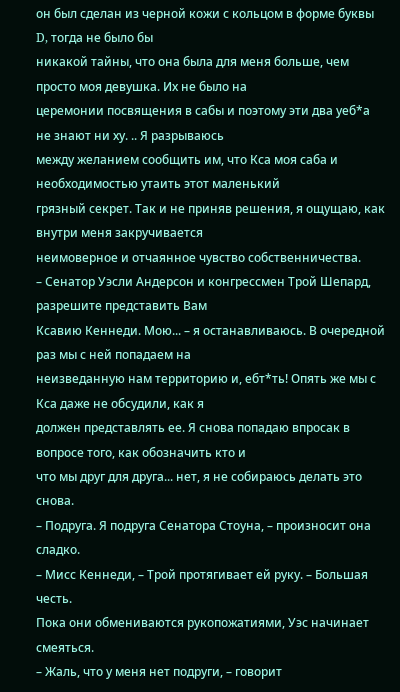он был сделан из черной кожи с кольцом в форме буквы D, тогда не было бы
никакой тайны, что она была для меня больше, чем просто моя девушка. Их не было на
церемонии посвящения в сабы и поэтому эти два уеб*а не знают ни ху. .. Я разрываюсь
между желанием сообщить им, что Кса моя саба и необходимостью утаить этот маленький
грязный секрет. Так и не приняв решения, я ощущаю, как внутри меня закручивается
неимоверное и отчаянное чувство собственничества.
– Сенатор Уэсли Андерсон и конгрессмен Трой Шепард, разрешите представить Вам
Ксавию Кеннеди. Мою... – я останавливаюсь. В очередной раз мы с ней попадаем на
неизведанную нам территорию и, ебт*ть! Опять же мы с Кса даже не обсудили, как я
должен представлять ее. Я снова попадаю впросак в вопросе того, как обозначить кто и
что мы друг для друга... нет, я не собираюсь делать это снова.
– Подруга. Я подруга Сенатора Стоуна, – произносит она сладко.
– Мисс Кеннеди, – Трой протягивает ей руку. – Большая честь.
Пока они обмениваются рукопожатиями, Уэс начинает смеяться.
– Жаль, что у меня нет подруги, – говорит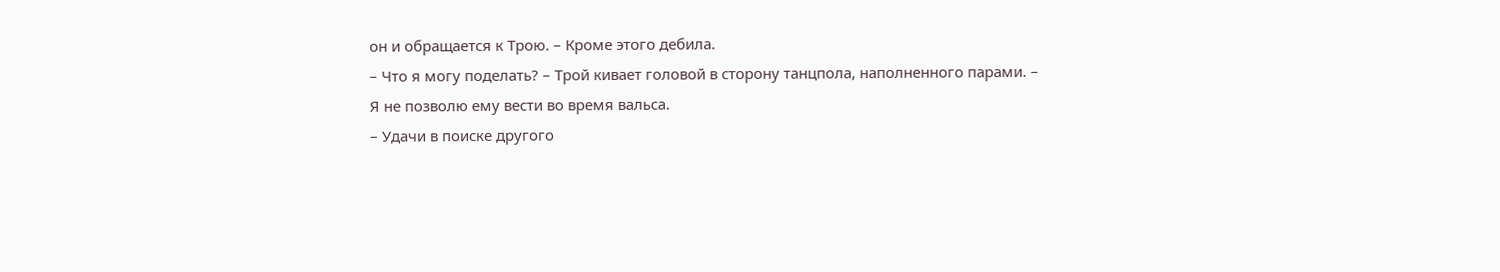он и обращается к Трою. – Кроме этого дебила.
– Что я могу поделать? – Трой кивает головой в сторону танцпола, наполненного парами. –
Я не позволю ему вести во время вальса.
– Удачи в поиске другого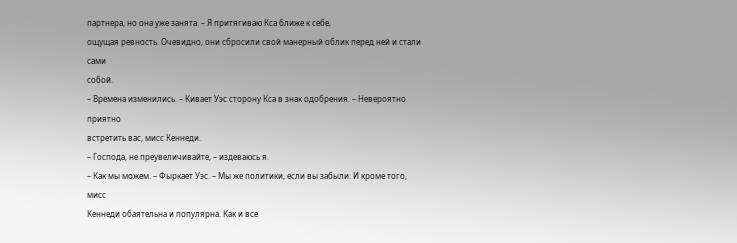партнера, но она уже занята. – Я притягиваю Кса ближе к себе,
ощущая ревность. Очевидно, они сбросили свой манерный облик перед ней и стали сами
собой.
– Времена изменились. – Кивает Уэс сторону Кса в знак одобрения. – Невероятно приятно
встретить вас, мисс Кеннеди.
– Господа, не преувеличивайте, – издеваюсь я.
– Как мы можем. – Фыркает Уэс. – Мы же политики, если вы забыли. И кроме того, мисс
Кеннеди обаятельна и популярна. Как и все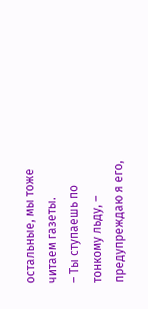остальные, мы тоже читаем газеты.
– Ты ступаешь по тонкому льду, – предупреждаю я его,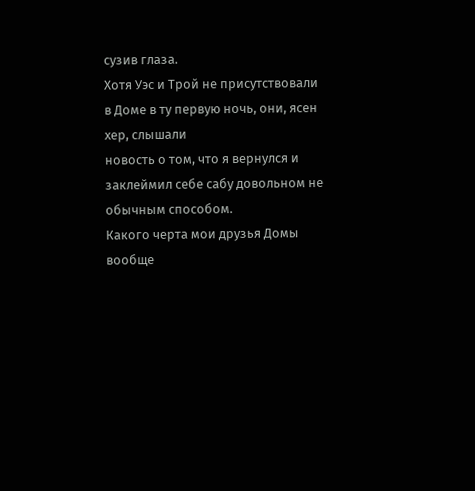сузив глаза.
Хотя Уэс и Трой не присутствовали в Доме в ту первую ночь, они, ясен хер, слышали
новость о том, что я вернулся и заклеймил себе сабу довольном не обычным способом.
Какого черта мои друзья Домы вообще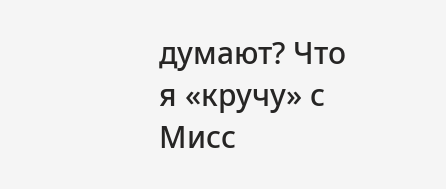думают? Что я «кручу» с Мисс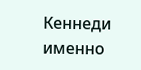Кеннеди именно